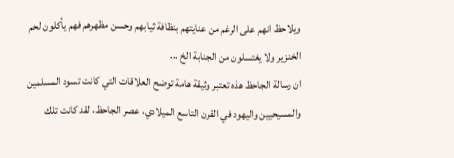ويلاحظ انهم على الرغم من عنايتهم بنظافة ثيابهم وحسن مظهرهم فهم يأكلون لحم الخنزير ولا يغتسلون من الجنابة الخ ...
ان رسالة الجاحظ هذه تعتبر وثيقة هامة توضح العلاقات التي كانت تسود المسلمين والمسيحيين واليهود في القرن التاسع الميلادي، عصر الجاحظ، لقد كانت تلك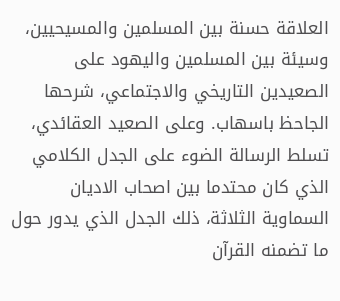العلاقة حسنة بين المسلمين والمسيحيين، وسيئة بين المسلمين واليهود على الصعيدين التاريخي والاجتماعي، شرحها الجاحظ باسهاب. وعلى الصعيد العقائدي، تسلط الرسالة الضوء على الجدل الكلامي الذي كان محتدما بين اصحاب الاديان السماوية الثلاثة، ذلك الجدل الذي يدور حول ما تضمنه القرآن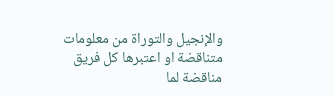والإنجيل والتوراة من معلومات متناقضة او اعتبرها كل فريق مناقضة لما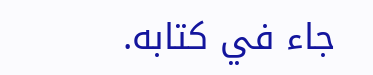جاء في كتابه.